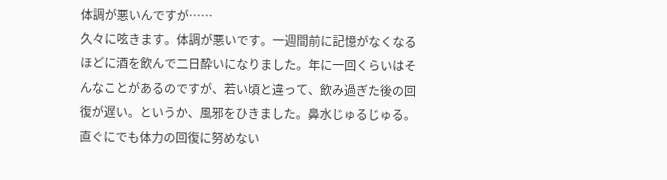体調が悪いんですが……
久々に呟きます。体調が悪いです。一週間前に記憶がなくなるほどに酒を飲んで二日酔いになりました。年に一回くらいはそんなことがあるのですが、若い頃と違って、飲み過ぎた後の回復が遅い。というか、風邪をひきました。鼻水じゅるじゅる。直ぐにでも体力の回復に努めない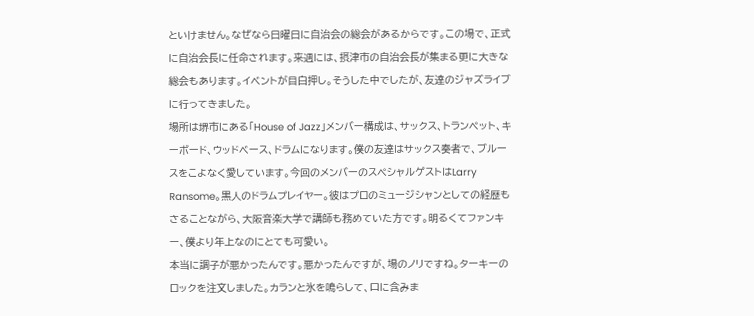といけません。なぜなら日曜日に自治会の総会があるからです。この場で、正式に自治会長に任命されます。来週には、摂津市の自治会長が集まる更に大きな総会もあります。イベントが目白押し。そうした中でしたが、友達のジャズライブに行ってきました。
場所は堺市にある「House of Jazz」メンバー構成は、サックス、トランペット、キーボード、ウッドベース、ドラムになります。僕の友達はサックス奏者で、ブルースをこよなく愛しています。今回のメンバーのスペシャルゲストはLarry Ransome。黒人のドラムプレイヤー。彼はプロのミュージシャンとしての経歴もさることながら、大阪音楽大学で講師も務めていた方です。明るくてファンキー、僕より年上なのにとても可愛い。
本当に調子が悪かったんです。悪かったんですが、場のノリですね。ターキーのロックを注文しました。カランと氷を鳴らして、口に含みま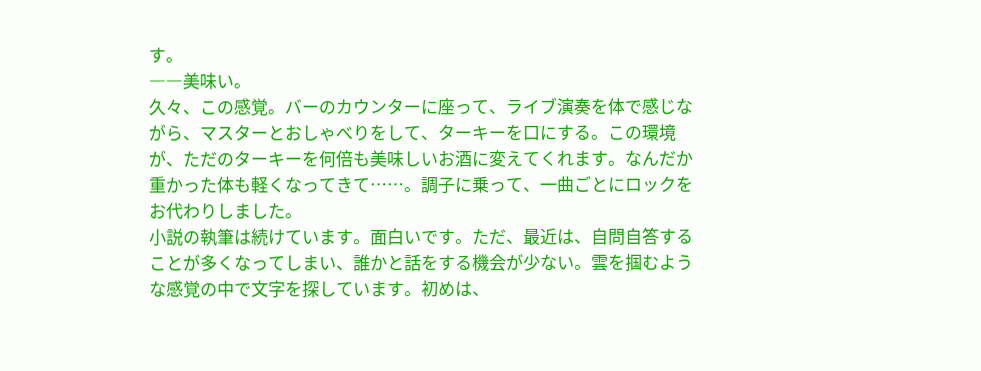す。
――美味い。
久々、この感覚。バーのカウンターに座って、ライブ演奏を体で感じながら、マスターとおしゃべりをして、ターキーを口にする。この環境が、ただのターキーを何倍も美味しいお酒に変えてくれます。なんだか重かった体も軽くなってきて……。調子に乗って、一曲ごとにロックをお代わりしました。
小説の執筆は続けています。面白いです。ただ、最近は、自問自答することが多くなってしまい、誰かと話をする機会が少ない。雲を掴むような感覚の中で文字を探しています。初めは、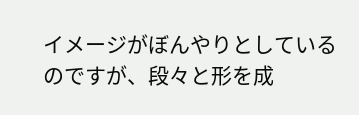イメージがぼんやりとしているのですが、段々と形を成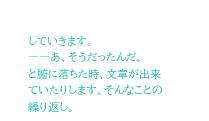していきます。
――あ、そうだったんだ。
と腑に落ちた時、文章が出来ていたりします。そんなことの繰り返し。